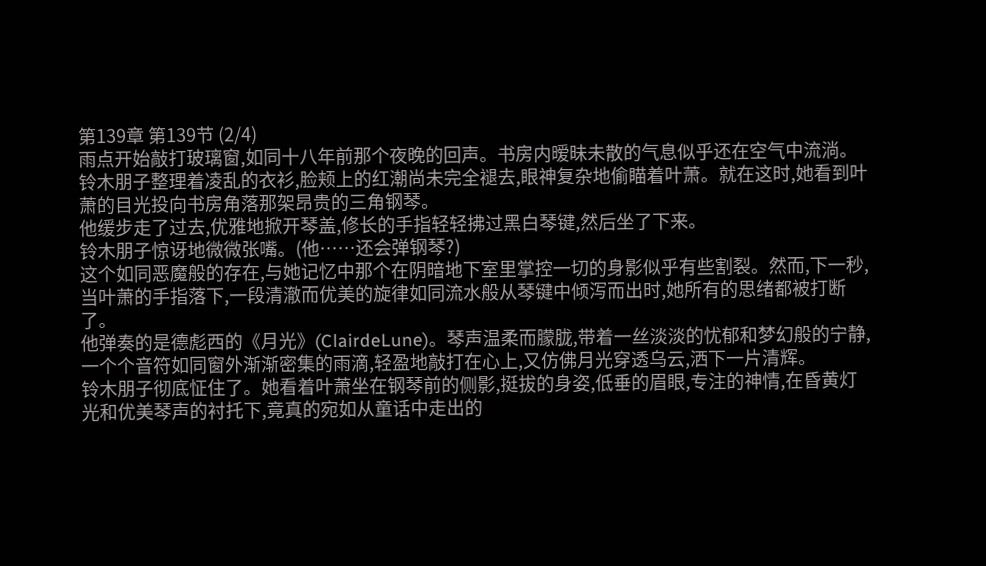第139章 第139节 (2/4)
雨点开始敲打玻璃窗,如同十八年前那个夜晚的回声。书房内暧昧未散的气息似乎还在空气中流淌。铃木朋子整理着凌乱的衣衫,脸颊上的红潮尚未完全褪去,眼神复杂地偷瞄着叶萧。就在这时,她看到叶萧的目光投向书房角落那架昂贵的三角钢琴。
他缓步走了过去,优雅地掀开琴盖,修长的手指轻轻拂过黑白琴键,然后坐了下来。
铃木朋子惊讶地微微张嘴。(他……还会弹钢琴?)
这个如同恶魔般的存在,与她记忆中那个在阴暗地下室里掌控一切的身影似乎有些割裂。然而,下一秒,当叶萧的手指落下,一段清澈而优美的旋律如同流水般从琴键中倾泻而出时,她所有的思绪都被打断了。
他弹奏的是德彪西的《月光》(ClairdeLune)。琴声温柔而朦胧,带着一丝淡淡的忧郁和梦幻般的宁静,一个个音符如同窗外渐渐密集的雨滴,轻盈地敲打在心上,又仿佛月光穿透乌云,洒下一片清辉。
铃木朋子彻底怔住了。她看着叶萧坐在钢琴前的侧影,挺拔的身姿,低垂的眉眼,专注的神情,在昏黄灯光和优美琴声的衬托下,竟真的宛如从童话中走出的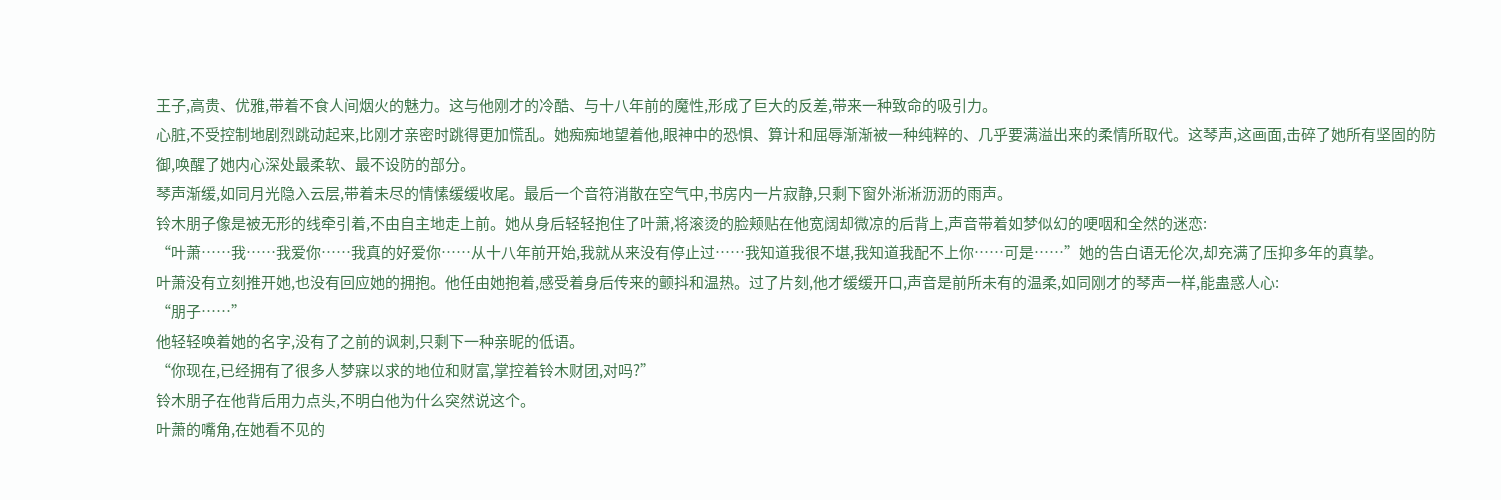王子,高贵、优雅,带着不食人间烟火的魅力。这与他刚才的冷酷、与十八年前的魔性,形成了巨大的反差,带来一种致命的吸引力。
心脏,不受控制地剧烈跳动起来,比刚才亲密时跳得更加慌乱。她痴痴地望着他,眼神中的恐惧、算计和屈辱渐渐被一种纯粹的、几乎要满溢出来的柔情所取代。这琴声,这画面,击碎了她所有坚固的防御,唤醒了她内心深处最柔软、最不设防的部分。
琴声渐缓,如同月光隐入云层,带着未尽的情愫缓缓收尾。最后一个音符消散在空气中,书房内一片寂静,只剩下窗外淅淅沥沥的雨声。
铃木朋子像是被无形的线牵引着,不由自主地走上前。她从身后轻轻抱住了叶萧,将滚烫的脸颊贴在他宽阔却微凉的后背上,声音带着如梦似幻的哽咽和全然的迷恋:
“叶萧……我……我爱你……我真的好爱你……从十八年前开始,我就从来没有停止过……我知道我很不堪,我知道我配不上你……可是……”她的告白语无伦次,却充满了压抑多年的真挚。
叶萧没有立刻推开她,也没有回应她的拥抱。他任由她抱着,感受着身后传来的颤抖和温热。过了片刻,他才缓缓开口,声音是前所未有的温柔,如同刚才的琴声一样,能蛊惑人心:
“朋子……”
他轻轻唤着她的名字,没有了之前的讽刺,只剩下一种亲昵的低语。
“你现在,已经拥有了很多人梦寐以求的地位和财富,掌控着铃木财团,对吗?”
铃木朋子在他背后用力点头,不明白他为什么突然说这个。
叶萧的嘴角,在她看不见的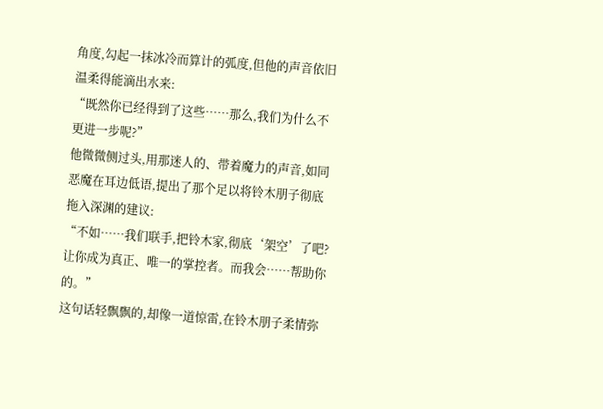角度,勾起一抹冰冷而算计的弧度,但他的声音依旧温柔得能滴出水来:
“既然你已经得到了这些……那么,我们为什么不更进一步呢?”
他微微侧过头,用那迷人的、带着魔力的声音,如同恶魔在耳边低语,提出了那个足以将铃木朋子彻底拖入深渊的建议:
“不如……我们联手,把铃木家,彻底‘架空’了吧?让你成为真正、唯一的掌控者。而我会……帮助你的。”
这句话轻飘飘的,却像一道惊雷,在铃木朋子柔情弥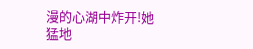漫的心湖中炸开!她猛地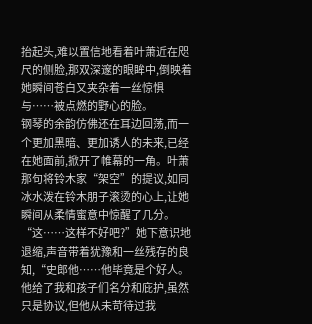抬起头,难以置信地看着叶萧近在咫尺的侧脸,那双深邃的眼眸中,倒映着她瞬间苍白又夹杂着一丝惊惧与……被点燃的野心的脸。
钢琴的余韵仿佛还在耳边回荡,而一个更加黑暗、更加诱人的未来,已经在她面前,掀开了帷幕的一角。叶萧那句将铃木家“架空”的提议,如同冰水泼在铃木朋子滚烫的心上,让她瞬间从柔情蜜意中惊醒了几分。
“这……这样不好吧?”她下意识地退缩,声音带着犹豫和一丝残存的良知,“史郎他……他毕竟是个好人。他给了我和孩子们名分和庇护,虽然只是协议,但他从未苛待过我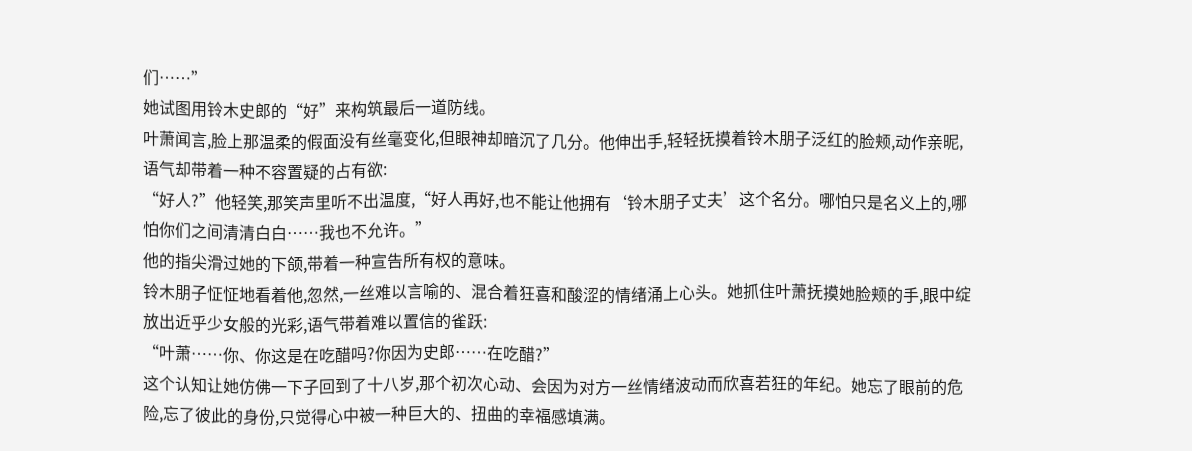们……”
她试图用铃木史郎的“好”来构筑最后一道防线。
叶萧闻言,脸上那温柔的假面没有丝毫变化,但眼神却暗沉了几分。他伸出手,轻轻抚摸着铃木朋子泛红的脸颊,动作亲昵,语气却带着一种不容置疑的占有欲:
“好人?”他轻笑,那笑声里听不出温度,“好人再好,也不能让他拥有‘铃木朋子丈夫’这个名分。哪怕只是名义上的,哪怕你们之间清清白白……我也不允许。”
他的指尖滑过她的下颌,带着一种宣告所有权的意味。
铃木朋子怔怔地看着他,忽然,一丝难以言喻的、混合着狂喜和酸涩的情绪涌上心头。她抓住叶萧抚摸她脸颊的手,眼中绽放出近乎少女般的光彩,语气带着难以置信的雀跃:
“叶萧……你、你这是在吃醋吗?你因为史郎……在吃醋?”
这个认知让她仿佛一下子回到了十八岁,那个初次心动、会因为对方一丝情绪波动而欣喜若狂的年纪。她忘了眼前的危险,忘了彼此的身份,只觉得心中被一种巨大的、扭曲的幸福感填满。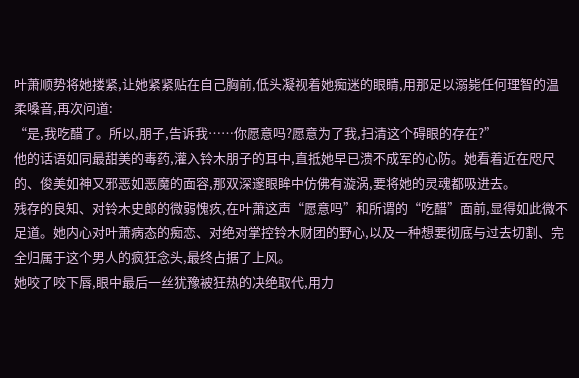叶萧顺势将她搂紧,让她紧紧贴在自己胸前,低头凝视着她痴迷的眼睛,用那足以溺毙任何理智的温柔嗓音,再次问道:
“是,我吃醋了。所以,朋子,告诉我……你愿意吗?愿意为了我,扫清这个碍眼的存在?”
他的话语如同最甜美的毒药,灌入铃木朋子的耳中,直抵她早已溃不成军的心防。她看着近在咫尺的、俊美如神又邪恶如恶魔的面容,那双深邃眼眸中仿佛有漩涡,要将她的灵魂都吸进去。
残存的良知、对铃木史郎的微弱愧疚,在叶萧这声“愿意吗”和所谓的“吃醋”面前,显得如此微不足道。她内心对叶萧病态的痴恋、对绝对掌控铃木财团的野心,以及一种想要彻底与过去切割、完全归属于这个男人的疯狂念头,最终占据了上风。
她咬了咬下唇,眼中最后一丝犹豫被狂热的决绝取代,用力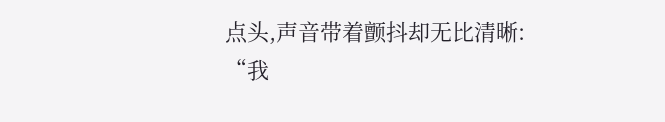点头,声音带着颤抖却无比清晰:
“我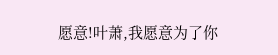愿意!叶萧,我愿意为了你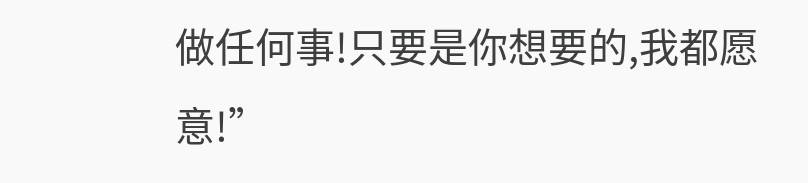做任何事!只要是你想要的,我都愿意!”